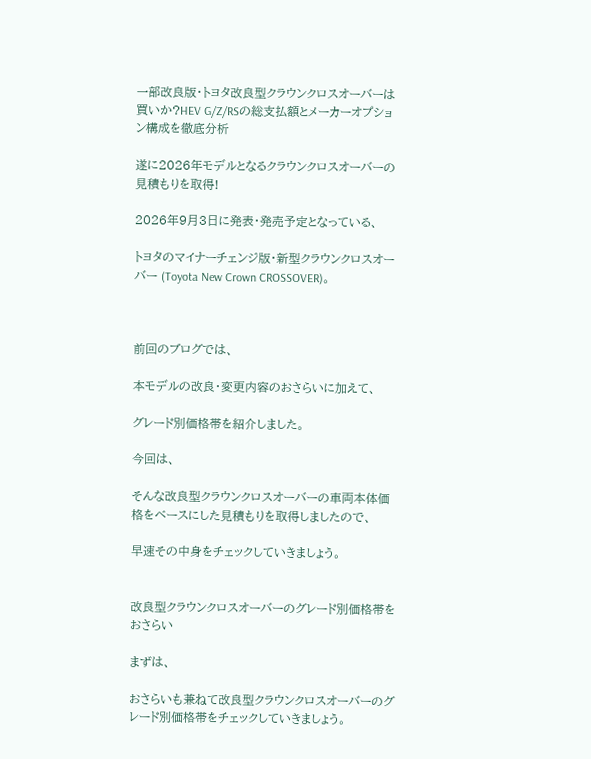一部改良版・トヨタ改良型クラウンクロスオーバーは買いか?HEV G/Z/RSの総支払額とメーカーオプション構成を徹底分析

遂に2026年モデルとなるクラウンクロスオーバーの見積もりを取得!

2026年9月3日に発表・発売予定となっている、

トヨタのマイナーチェンジ版・新型クラウンクロスオーバー (Toyota New Crown CROSSOVER)。



前回のブログでは、

本モデルの改良・変更内容のおさらいに加えて、

グレード別価格帯を紹介しました。

今回は、

そんな改良型クラウンクロスオーバーの車両本体価格をベースにした見積もりを取得しましたので、

早速その中身をチェックしていきましょう。


改良型クラウンクロスオーバーのグレード別価格帯をおさらい

まずは、

おさらいも兼ねて改良型クラウンクロスオーバーのグレード別価格帯をチェックしていきましょう。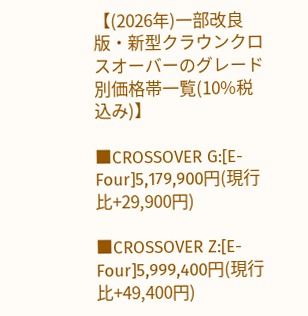【(2026年)一部改良版・新型クラウンクロスオーバーのグレード別価格帯一覧(10%税込み)】

■CROSSOVER G:[E-Four]5,179,900円(現行比+29,900円)

■CROSSOVER Z:[E-Four]5,999,400円(現行比+49,400円)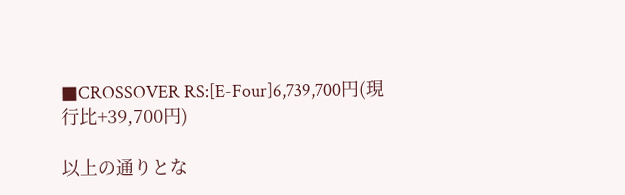■CROSSOVER RS:[E-Four]6,739,700円(現行比+39,700円)

以上の通りとな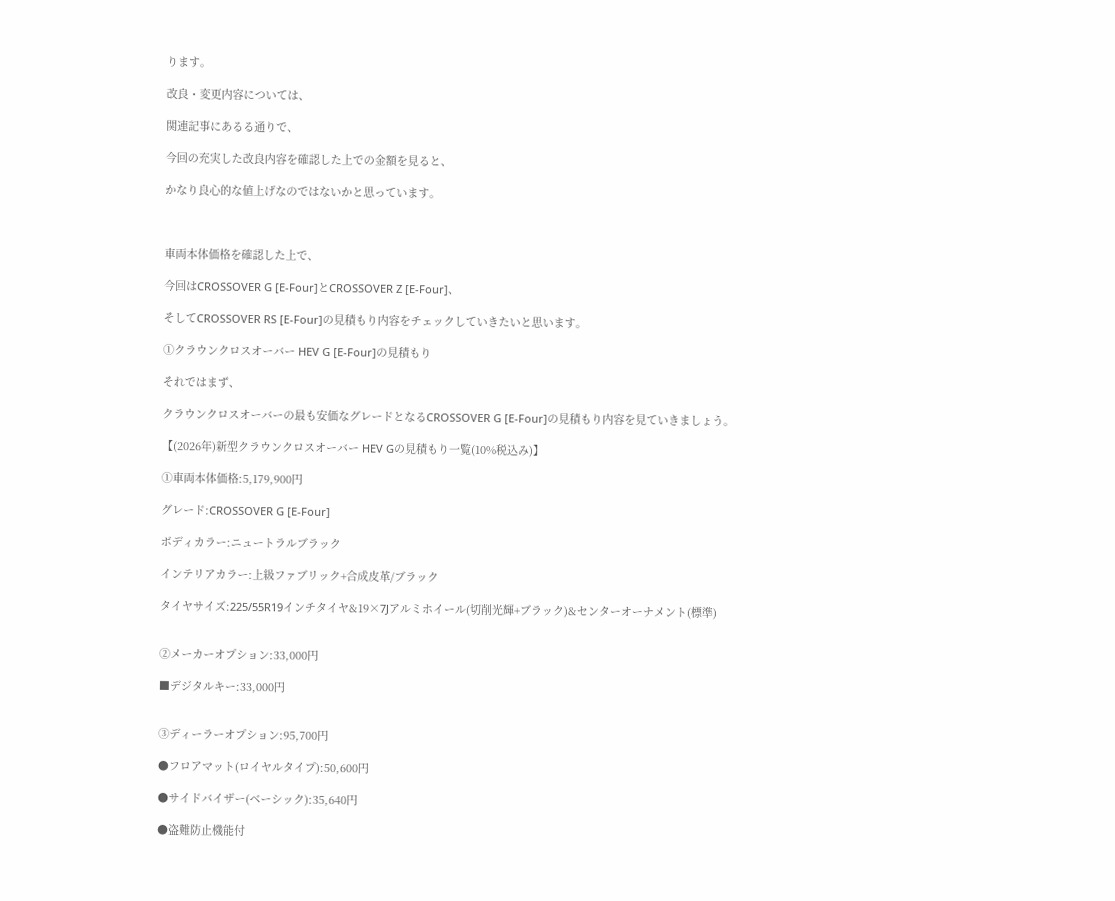ります。

改良・変更内容については、

関連記事にあるる通りで、

今回の充実した改良内容を確認した上での金額を見ると、

かなり良心的な値上げなのではないかと思っています。



車両本体価格を確認した上で、

今回はCROSSOVER G [E-Four]とCROSSOVER Z [E-Four]、

そしてCROSSOVER RS [E-Four]の見積もり内容をチェックしていきたいと思います。

➀クラウンクロスオーバー HEV G [E-Four]の見積もり

それではまず、

クラウンクロスオーバーの最も安価なグレードとなるCROSSOVER G [E-Four]の見積もり内容を見ていきましょう。

【(2026年)新型クラウンクロスオーバー HEV Gの見積もり一覧(10%税込み)】

➀車両本体価格:5,179,900円

グレード:CROSSOVER G [E-Four]

ボディカラー:ニュートラルブラック

インテリアカラー:上級ファブリック+合成皮革/ブラック

タイヤサイズ:225/55R19インチタイヤ&19×7Jアルミホイール(切削光輝+ブラック)&センターオーナメント(標準)


②メーカーオプション:33,000円

■デジタルキー:33,000円


③ディーラーオプション:95,700円

●フロアマット(ロイヤルタイプ):50,600円

●サイドバイザー(ベーシック):35,640円

●盗難防止機能付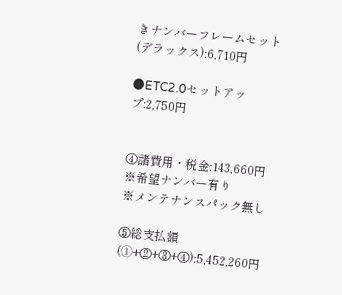きナンバーフレームセット(デラックス):6,710円

●ETC2.0セットアップ:2,750円


④諸費用・税金:143,660円
※希望ナンバー有り
※メンテナンスパック無し

⑤総支払額(➀+②+③+④):5,452,260円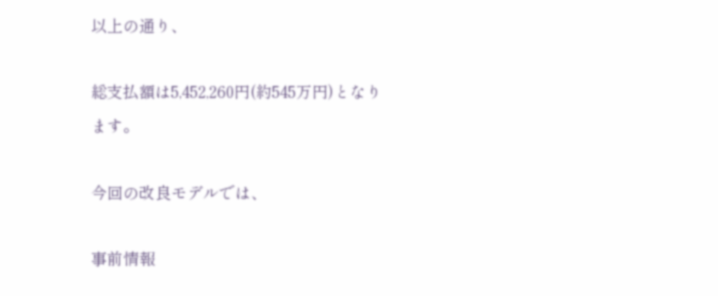以上の通り、

総支払額は5,452,260円(約545万円)となります。

今回の改良モデルでは、

事前情報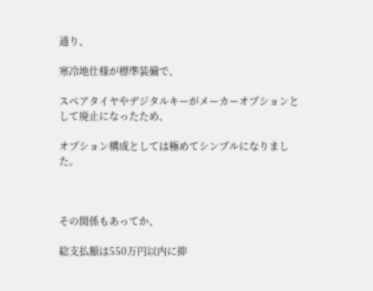通り、

寒冷地仕様が標準装備で、

スペアタイヤやデジタルキーがメーカーオプションとして廃止になったため、

オプション構成としては極めてシンプルになりました。



その関係もあってか、

総支払額は550万円以内に抑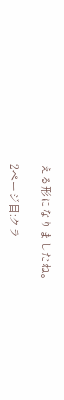える形になりましたね。

2ページ目:クラ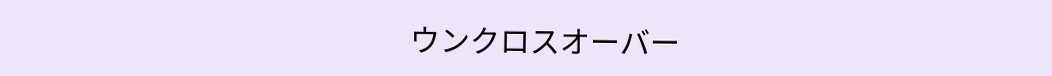ウンクロスオーバー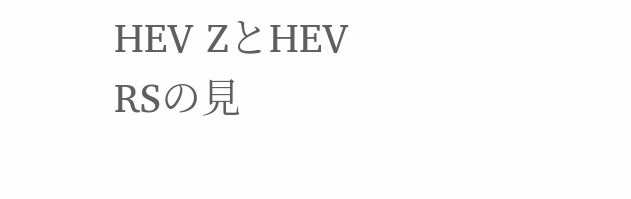HEV ZとHEV RSの見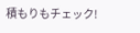積もりもチェック!